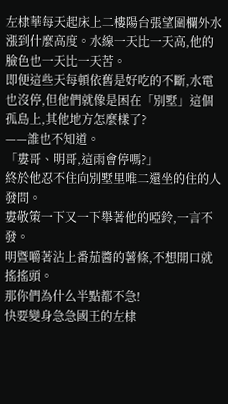左棣華每天起床上二樓陽台張望圍欄外水漲到什麼高度。水線一天比一天高,他的臉色也一天比一天苦。
即便這些天每頓依舊是好吃的不斷,水電也沒停,但他們就像是困在「別墅」這個孤島上,其他地方怎麼樣了?
——誰也不知道。
「婁哥、明哥,這雨會停嗎?」
終於他忍不住向別墅里唯二還坐的住的人發問。
婁敬策一下又一下舉著他的啞鈴,一言不發。
明暨嚼著沾上番茄醬的薯條,不想開口就搖搖頭。
那你們為什么半點都不急!
快要變身急急國王的左棣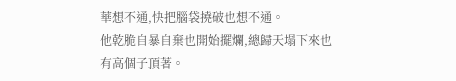華想不通,快把腦袋撓破也想不通。
他乾脆自暴自棄也開始擺爛,總歸天塌下來也有高個子頂著。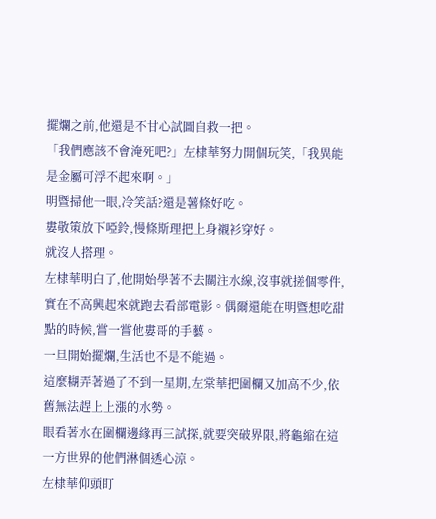擺爛之前,他還是不甘心試圖自救一把。
「我們應該不會淹死吧?」左棣華努力開個玩笑,「我異能是金屬可浮不起來啊。」
明暨掃他一眼,冷笑話?還是薯條好吃。
婁敬策放下啞鈴,慢條斯理把上身襯衫穿好。
就沒人搭理。
左棣華明白了,他開始學著不去關注水線,沒事就搓個零件,實在不高興起來就跑去看部電影。偶爾還能在明暨想吃甜點的時候,嘗一嘗他婁哥的手藝。
一旦開始擺爛,生活也不是不能過。
這麼糊弄著過了不到一星期,左棠華把圍欄又加高不少,依舊無法趕上上漲的水勢。
眼看著水在圍欄邊緣再三試探,就要突破界限,將龜縮在這一方世界的他們淋個透心涼。
左棣華仰頭盯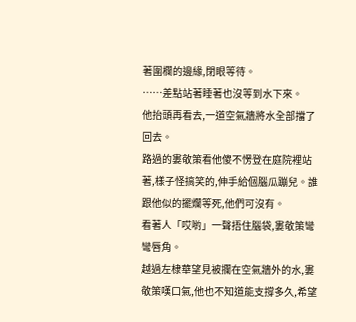著圍欄的邊緣,閉眼等待。
……差點站著睡著也沒等到水下來。
他抬頭再看去,一道空氣牆將水全部擋了回去。
路過的婁敬策看他傻不愣登在庭院裡站著,樣子怪搞笑的,伸手給個腦瓜蹦兒。誰跟他似的擺爛等死,他們可沒有。
看著人「哎喲」一聲捂住腦袋,婁敬策彎彎唇角。
越過左棣華望見被攔在空氣牆外的水,婁敬策嘆口氣,他也不知道能支撐多久,希望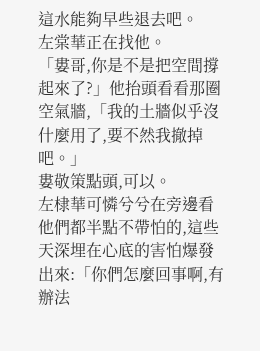這水能夠早些退去吧。
左棠華正在找他。
「婁哥,你是不是把空間撐起來了?」他抬頭看看那圈空氣牆,「我的土牆似乎沒什麼用了,要不然我撤掉吧。」
婁敬策點頭,可以。
左棣華可憐兮兮在旁邊看他們都半點不帶怕的,這些天深埋在心底的害怕爆發出來:「你們怎麼回事啊,有辦法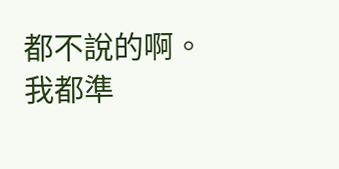都不說的啊。我都準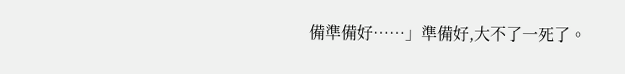備準備好……」準備好,大不了一死了。